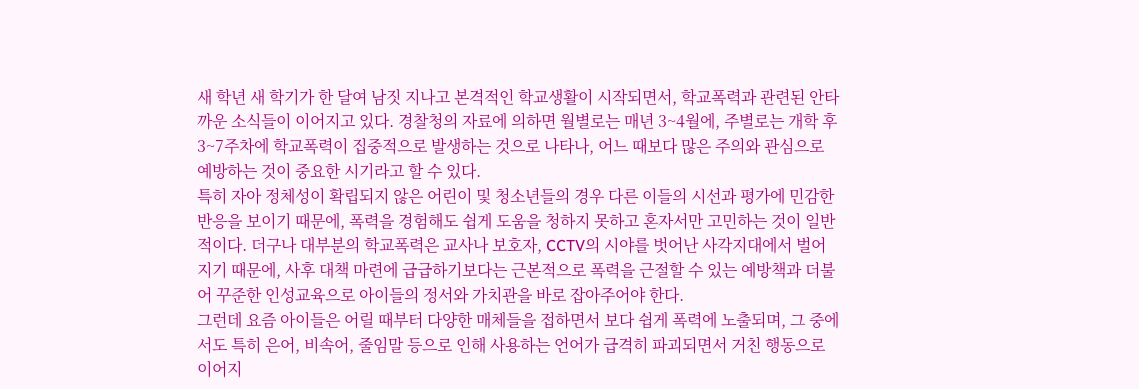새 학년 새 학기가 한 달여 남짓 지나고 본격적인 학교생활이 시작되면서, 학교폭력과 관련된 안타까운 소식들이 이어지고 있다. 경찰청의 자료에 의하면 월별로는 매년 3~4월에, 주별로는 개학 후 3~7주차에 학교폭력이 집중적으로 발생하는 것으로 나타나, 어느 때보다 많은 주의와 관심으로 예방하는 것이 중요한 시기라고 할 수 있다.
특히 자아 정체성이 확립되지 않은 어린이 및 청소년들의 경우 다른 이들의 시선과 평가에 민감한 반응을 보이기 때문에, 폭력을 경험해도 쉽게 도움을 청하지 못하고 혼자서만 고민하는 것이 일반적이다. 더구나 대부분의 학교폭력은 교사나 보호자, CCTV의 시야를 벗어난 사각지대에서 벌어지기 때문에, 사후 대책 마련에 급급하기보다는 근본적으로 폭력을 근절할 수 있는 예방책과 더불어 꾸준한 인성교육으로 아이들의 정서와 가치관을 바로 잡아주어야 한다.
그런데 요즘 아이들은 어릴 때부터 다양한 매체들을 접하면서 보다 쉽게 폭력에 노출되며, 그 중에서도 특히 은어, 비속어, 줄임말 등으로 인해 사용하는 언어가 급격히 파괴되면서 거친 행동으로 이어지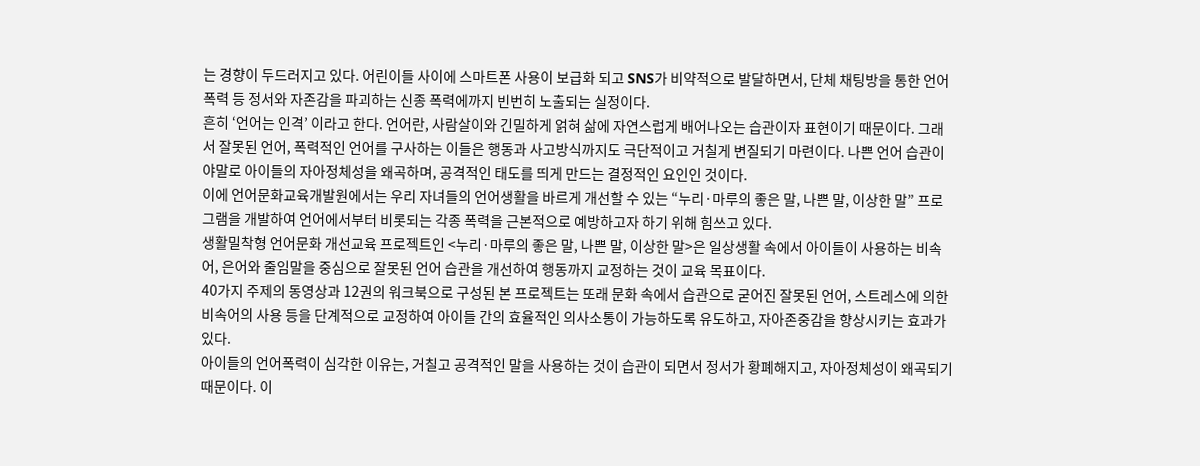는 경향이 두드러지고 있다. 어린이들 사이에 스마트폰 사용이 보급화 되고 SNS가 비약적으로 발달하면서, 단체 채팅방을 통한 언어폭력 등 정서와 자존감을 파괴하는 신종 폭력에까지 빈번히 노출되는 실정이다.
흔히 ‘언어는 인격’ 이라고 한다. 언어란, 사람살이와 긴밀하게 얽혀 삶에 자연스럽게 배어나오는 습관이자 표현이기 때문이다. 그래서 잘못된 언어, 폭력적인 언어를 구사하는 이들은 행동과 사고방식까지도 극단적이고 거칠게 변질되기 마련이다. 나쁜 언어 습관이야말로 아이들의 자아정체성을 왜곡하며, 공격적인 태도를 띄게 만드는 결정적인 요인인 것이다.
이에 언어문화교육개발원에서는 우리 자녀들의 언어생활을 바르게 개선할 수 있는 “누리·마루의 좋은 말, 나쁜 말, 이상한 말” 프로그램을 개발하여 언어에서부터 비롯되는 각종 폭력을 근본적으로 예방하고자 하기 위해 힘쓰고 있다.
생활밀착형 언어문화 개선교육 프로젝트인 <누리·마루의 좋은 말, 나쁜 말, 이상한 말>은 일상생활 속에서 아이들이 사용하는 비속어, 은어와 줄임말을 중심으로 잘못된 언어 습관을 개선하여 행동까지 교정하는 것이 교육 목표이다.
40가지 주제의 동영상과 12권의 워크북으로 구성된 본 프로젝트는 또래 문화 속에서 습관으로 굳어진 잘못된 언어, 스트레스에 의한 비속어의 사용 등을 단계적으로 교정하여 아이들 간의 효율적인 의사소통이 가능하도록 유도하고, 자아존중감을 향상시키는 효과가 있다.
아이들의 언어폭력이 심각한 이유는, 거칠고 공격적인 말을 사용하는 것이 습관이 되면서 정서가 황폐해지고, 자아정체성이 왜곡되기 때문이다. 이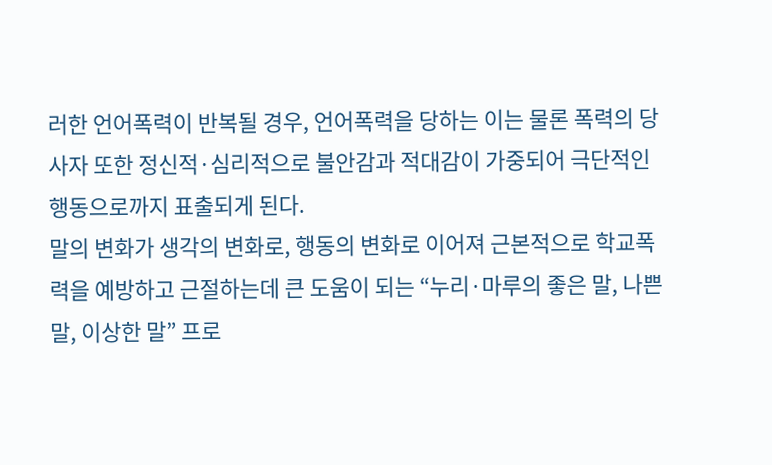러한 언어폭력이 반복될 경우, 언어폭력을 당하는 이는 물론 폭력의 당사자 또한 정신적·심리적으로 불안감과 적대감이 가중되어 극단적인 행동으로까지 표출되게 된다.
말의 변화가 생각의 변화로, 행동의 변화로 이어져 근본적으로 학교폭력을 예방하고 근절하는데 큰 도움이 되는 “누리·마루의 좋은 말, 나쁜 말, 이상한 말” 프로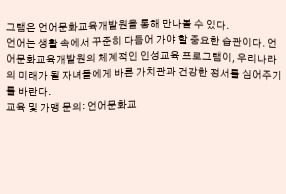그램은 언어문화교육개발원을 통해 만나볼 수 있다.
언어는 생활 속에서 꾸준히 다듬어 가야 할 중요한 습관이다. 언어문화교육개발원의 체계적인 인성교육 프로그램이, 우리나라의 미래가 될 자녀들에게 바른 가치관과 건강한 정서를 심어주기를 바란다.
교육 및 가맹 문의: 언어문화교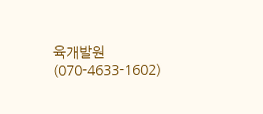육개발원 (070-4633-1602)